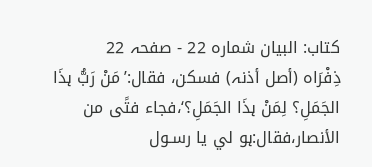کتاب: البیان شمارہ 22 - صفحہ 22
ذِفْرَاہ (أصل أذنہ) فسكن، فقال:’مَنْ رَبُّ ہذَا الجَمَلِ؟ لِمَنْ ہذَا الجَمَلِ؟‘،فجاء فتًى من الأنصار،فقال:ہو لي يا رسـول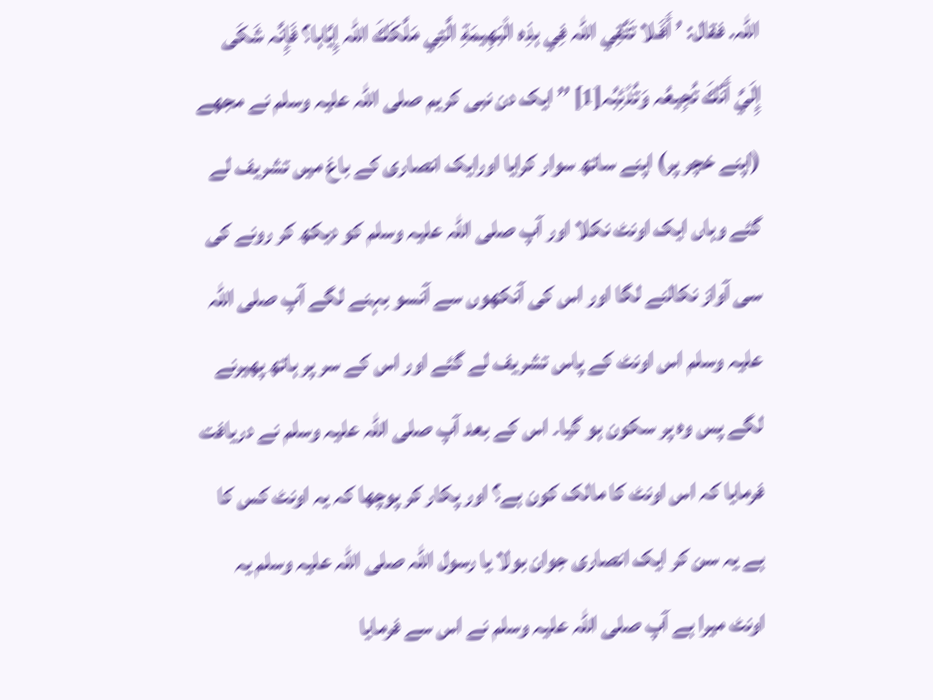اللّٰہ. فقال: ’ أَفَـلا تَتَّقِي اللّٰہ فِي ہذِہ الْبَھِيمَةِ الَّتِي مَلَّكَكَ اللّٰہ إِيَّاہا؟ فَإِنَّہ شَكَى إِلَيَّ أَنَّكَ تُجِيعُہ وَتُدْئِبُہ[1] ’’ ایک دن نبی کریم صلی اللہ علیہ وسلم نے مجھے (اپنے خچر پر) اپنے ساتھ سوار کرایا اورایک انصاری کے باغ میں تشریف لے گئے وہاں ایک اونٹ نکلا اور آپ صلی اللہ علیہ وسلم کو دیکھ کر رونے کی سی آواز نکالنے لگا اور اس کی آنکھوں سے آنسو بہنے لگے آپ صلی اللہ علیہ وسلم اس اونٹ کے پاس تشریف لے گئے اور اس کے سر پر ہاتھ پھیرنے لگے پس وہ پر سکون ہو گیا۔ اس کے بعد آپ صلی اللہ علیہ وسلم نے دریافت فرمایا کہ اس اونٹ کا مالک کون ہے؟ اور پکار کر پوچھا کہ یہ اونٹ کس کا ہے یہ سن کر ایک انصاری جوان بولا یا رسول اللہ صلی اللہ علیہ وسلم یہ اونٹ میرا ہے آپ صلی اللہ علیہ وسلم نے اس سے فرمایا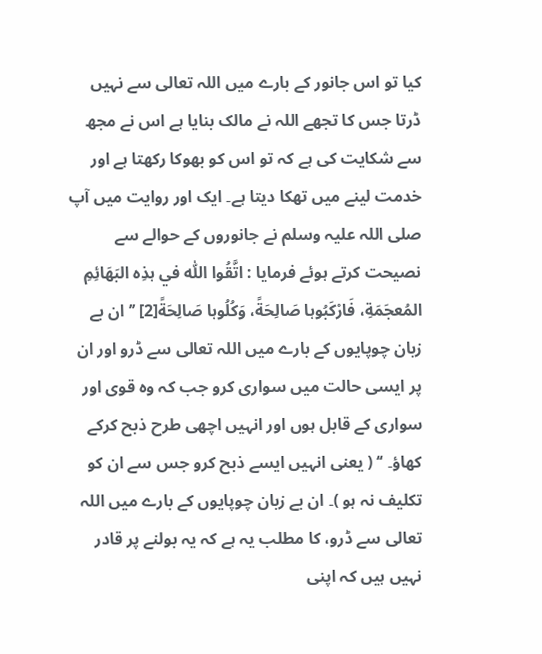کیا تو اس جانور کے بارے میں اللہ تعالی سے نہیں ڈرتا جس کا تجھے اللہ نے مالک بنایا ہے اس نے مجھ سے شکایت کی ہے کہ تو اس کو بھوکا رکھتا ہے اور خدمت لینے میں تھکا دیتا ہے۔ ایک اور روایت میں آپ صلی اللہ علیہ وسلم نے جانوروں کے حوالے سے نصیحت کرتے ہوئے فرمایا : اتَّقُوا اللّٰہ في ہذِہ البَھَائِمِ المُعجَمَةِ، فَارْكَبُوہا صَالِحَةً، وَكُلُوہا صَالِحَةً[2] ’’ ان بے زبان چوپایوں کے بارے میں اللہ تعالی سے ڈرو اور ان پر ایسی حالت میں سواری کرو جب کہ وہ قوی اور سواری کے قابل ہوں اور انہیں اچھی طرح ذبح کرکے کھاؤ۔ ‘‘ ( یعنی انہیں ایسے ذبح کرو جس سے ان کو تکلیف نہ ہو )۔ ان بے زبان چوپایوں کے بارے میں اللہ تعالی سے ڈرو، کا مطلب یہ ہے کہ یہ بولنے پر قادر نہیں ہیں کہ اپنی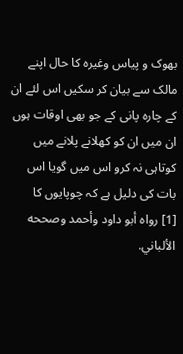بھوک و پیاس وغیرہ کا حال اپنے مالک سے بیان کر سکیں اس لئے ان کے چارہ پانی کے جو بھی اوقات ہوں ان میں ان کو کھلانے پلانے میں کوتاہی نہ کرو اس میں گویا اس بات کی دلیل ہے کہ چوپایوں کا
[1] رواہ أبو داود وأحمد وصححه الألباني.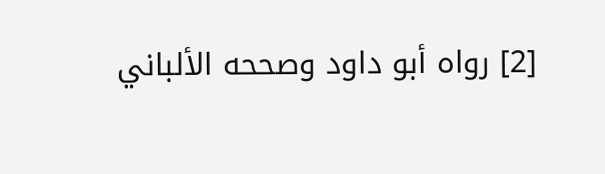[2] رواہ أبو داود وصححه الألباني